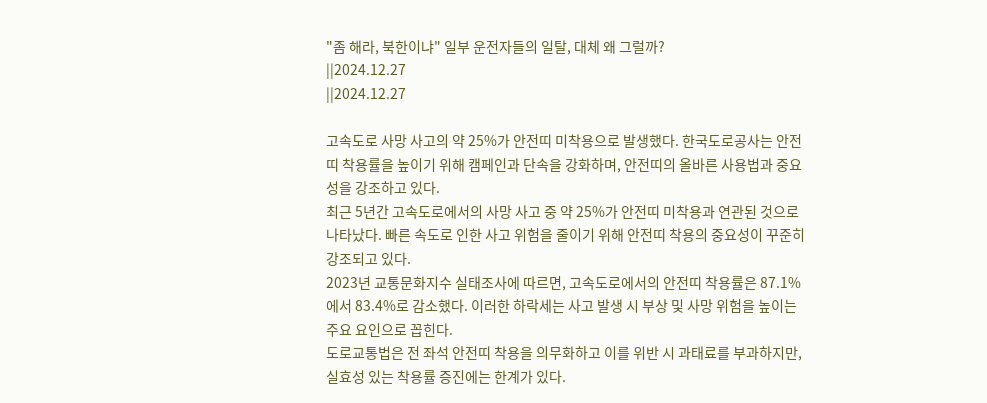"좀 해라, 북한이냐" 일부 운전자들의 일탈, 대체 왜 그럴까?
||2024.12.27
||2024.12.27

고속도로 사망 사고의 약 25%가 안전띠 미착용으로 발생했다. 한국도로공사는 안전띠 착용률을 높이기 위해 캠페인과 단속을 강화하며, 안전띠의 올바른 사용법과 중요성을 강조하고 있다.
최근 5년간 고속도로에서의 사망 사고 중 약 25%가 안전띠 미착용과 연관된 것으로 나타났다. 빠른 속도로 인한 사고 위험을 줄이기 위해 안전띠 착용의 중요성이 꾸준히 강조되고 있다.
2023년 교통문화지수 실태조사에 따르면, 고속도로에서의 안전띠 착용률은 87.1%에서 83.4%로 감소했다. 이러한 하락세는 사고 발생 시 부상 및 사망 위험을 높이는 주요 요인으로 꼽힌다.
도로교통법은 전 좌석 안전띠 착용을 의무화하고 이를 위반 시 과태료를 부과하지만, 실효성 있는 착용률 증진에는 한계가 있다.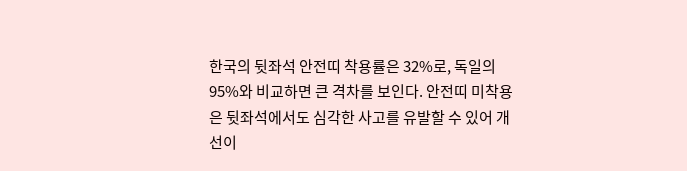한국의 뒷좌석 안전띠 착용률은 32%로, 독일의 95%와 비교하면 큰 격차를 보인다. 안전띠 미착용은 뒷좌석에서도 심각한 사고를 유발할 수 있어 개선이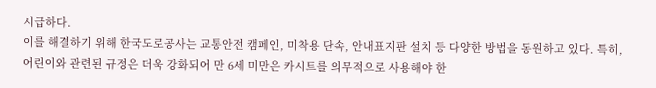시급하다.
이를 해결하기 위해 한국도로공사는 교통안전 캠페인, 미착용 단속, 안내표지판 설치 등 다양한 방법을 동원하고 있다. 특히, 어린이와 관련된 규정은 더욱 강화되어 만 6세 미만은 카시트를 의무적으로 사용해야 한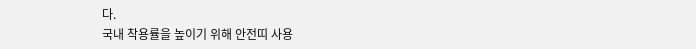다.
국내 착용률을 높이기 위해 안전띠 사용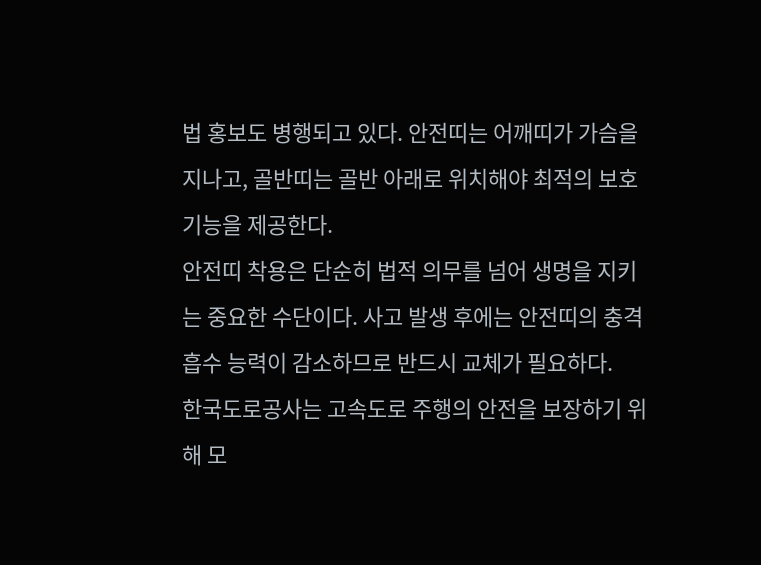법 홍보도 병행되고 있다. 안전띠는 어깨띠가 가슴을 지나고, 골반띠는 골반 아래로 위치해야 최적의 보호 기능을 제공한다.
안전띠 착용은 단순히 법적 의무를 넘어 생명을 지키는 중요한 수단이다. 사고 발생 후에는 안전띠의 충격 흡수 능력이 감소하므로 반드시 교체가 필요하다.
한국도로공사는 고속도로 주행의 안전을 보장하기 위해 모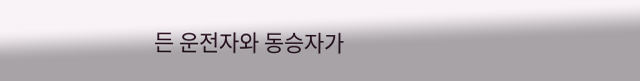든 운전자와 동승자가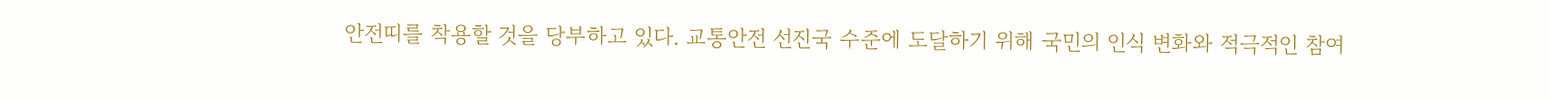안전띠를 착용할 것을 당부하고 있다. 교통안전 선진국 수준에 도달하기 위해 국민의 인식 변화와 적극적인 참여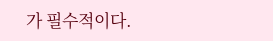가 필수적이다.